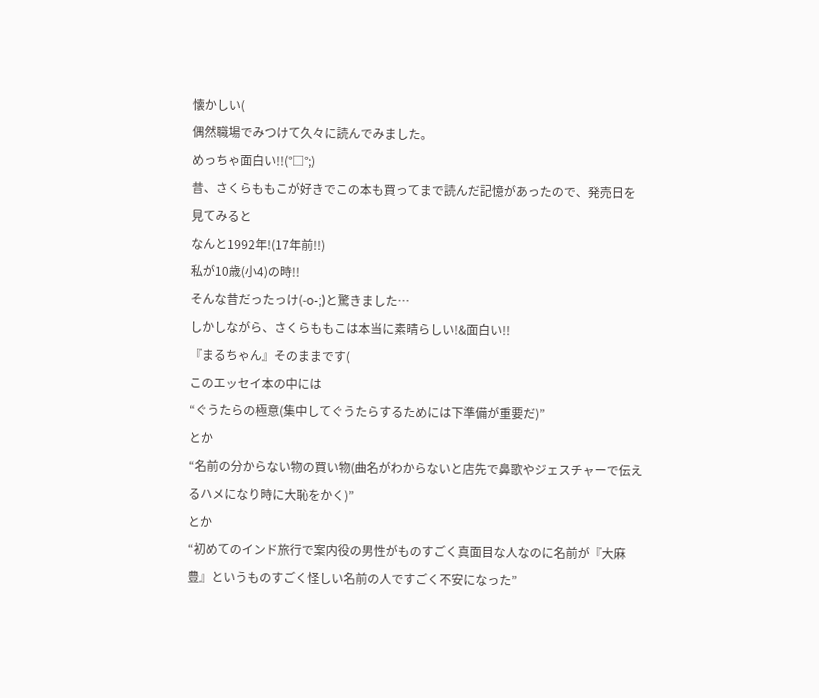懐かしい(
偶然職場でみつけて久々に読んでみました。
めっちゃ面白い!!(°□°;)
昔、さくらももこが好きでこの本も買ってまで読んだ記憶があったので、発売日を見てみると
なんと1992年!(17年前!!)
私が10歳(小4)の時!!
そんな昔だったっけ(-o-;)と驚きました…
しかしながら、さくらももこは本当に素晴らしい!&面白い!!
『まるちゃん』そのままです(
このエッセイ本の中には
“ぐうたらの極意(集中してぐうたらするためには下準備が重要だ)”
とか
“名前の分からない物の買い物(曲名がわからないと店先で鼻歌やジェスチャーで伝えるハメになり時に大恥をかく)”
とか
“初めてのインド旅行で案内役の男性がものすごく真面目な人なのに名前が『大麻 豊』というものすごく怪しい名前の人ですごく不安になった”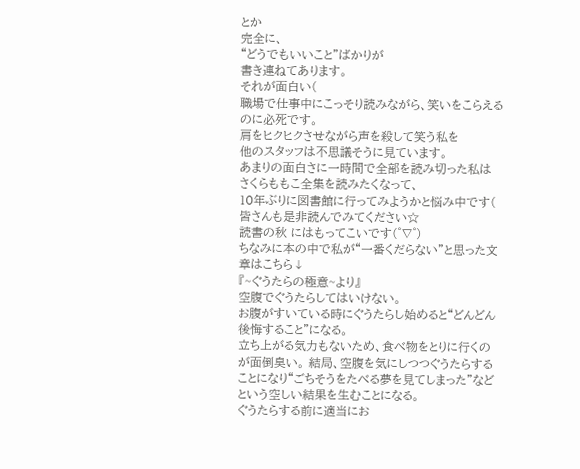とか
完全に、
“どうでもいいこと”ばかりが
書き連ねてあります。
それが面白い(
職場で仕事中にこっそり読みながら、笑いをこらえるのに必死です。
肩をヒクヒクさせながら声を殺して笑う私を
他のスタッフは不思議そうに見ています。
あまりの面白さに一時間で全部を読み切った私は
さくらももこ全集を読みたくなって、
10年ぶりに図書館に行ってみようかと悩み中です(
皆さんも是非読んでみてください☆
読書の秋 にはもってこいです(゜∇゜)
ちなみに本の中で私が“一番くだらない”と思った文章はこちら↓
『~ぐうたらの極意~より』
空腹でぐうたらしてはいけない。
お腹がすいている時にぐうたらし始めると“どんどん後悔すること”になる。
立ち上がる気力もないため、食べ物をとりに行くのが面倒臭い。 結局、空腹を気にしつつぐうたらすることになり“ごちそうをたべる夢を見てしまった”などという空しい結果を生むことになる。
ぐうたらする前に適当にお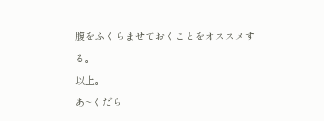腹をふくらませておくことをオススメする。
以上。
あ~くだら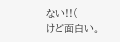ない!!(
けど面白い。